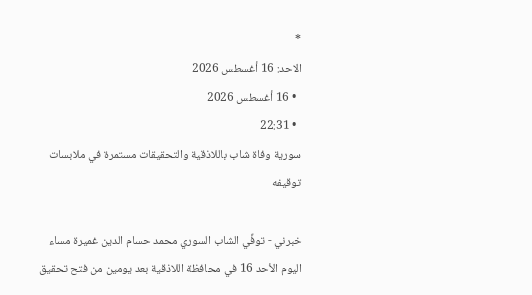*
الاحد: 16 أغسطس 2026
  • 16 أغسطس 2026
  • 22:31
سورية وفاة شاب باللاذقية والتحقيقات مستمرة في ملابسات توقيفه

خبرني - توفِّي الشاب السوري محمد حسام الدين غميرة مساء اليوم الأحد 16 في محافظة اللاذقية بعد يومين من فتح تحقيق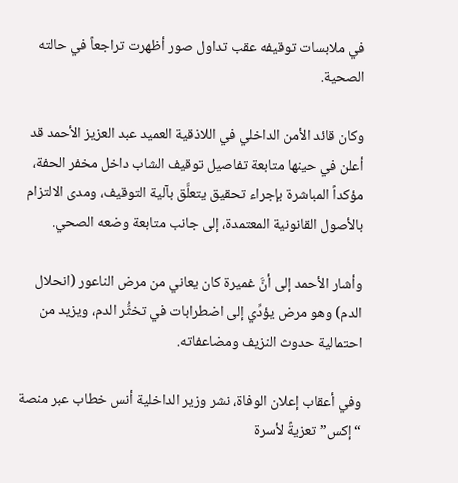في ملابسات توقيفه عقب تداول صور أظهرت تراجعاً في حالته الصحية.

وكان قائد الأمن الداخلي في اللاذقية العميد عبد العزيز الأحمد قد أعلن في حينها متابعة تفاصيل توقيف الشاب داخل مخفر الحفة، مؤكداً المباشرة بإجراء تحقيق يتعلَّق بآلية التوقيف، ومدى الالتزام بالأصول القانونية المعتمدة، إلى جانب متابعة وضعه الصحي.

وأشار الأحمد إلى أنَّ غميرة كان يعاني من مرض الناعور (انحلال الدم) وهو مرض يؤدِّي إلى اضطرابات في تخثُّر الدم، ويزيد من احتمالية حدوث النزيف ومضاعفاته.

وفي أعقاب إعلان الوفاة، نشر وزير الداخلية أنس خطاب عبر منصة “إكس” تعزيةً لأسرة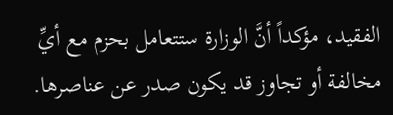الفقيد، مؤكداً أنَّ الوزارة ستتعامل بحزم مع أيِّ مخالفة أو تجاوز قد يكون صدر عن عناصرها.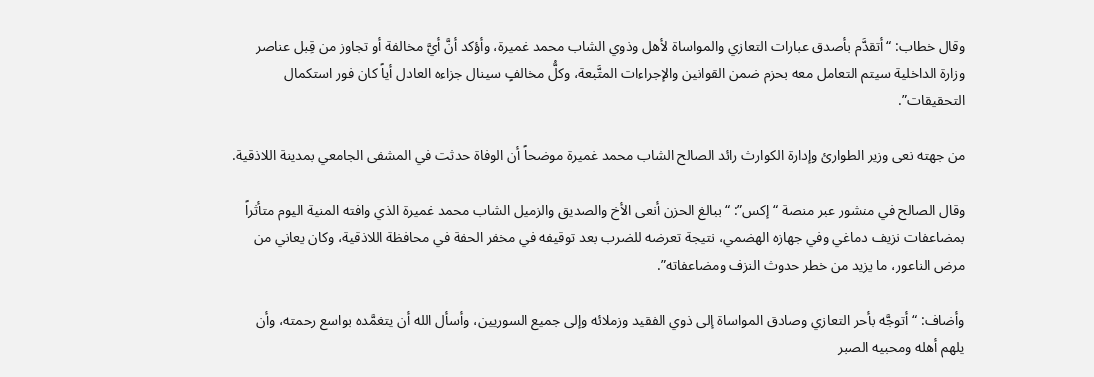وقال خطاب: “أتقدَّم بأصدق عبارات التعازي والمواساة لأهل وذوي الشاب محمد غميرة، وأؤكد أنَّ أيَّ مخالفة أو تجاوز من قِبل عناصر وزارة الداخلية سيتم التعامل معه بحزم ضمن القوانين والإجراءات المتَّبعة، وكلُّ مخالفٍ سينال جزاءه العادل أياً كان فور استكمال التحقيقات”.

من جهته نعى وزير الطوارئ وإدارة الكوارث رائد الصالح الشاب محمد غميرة موضحاً أن الوفاة حدثت في المشفى الجامعي بمدينة اللاذقية.

وقال الصالح في منشور عبر منصة “إكس”: “ببالغ الحزن أنعى الأخ والصديق والزميل الشاب محمد غميرة الذي وافته المنية اليوم متأثراً بمضاعفات نزيف دماغي وفي جهازه الهضمي، نتيجة تعرضه للضرب بعد توقيفه في مخفر الحفة في محافظة اللاذقية، وكان يعاني من مرض الناعور، ما يزيد من خطر حدوث النزف ومضاعفاته”.

وأضاف: “أتوجَّه بأحر التعازي وصادق المواساة إلى ذوي الفقيد وزملائه وإلى جميع السوريين، وأسأل الله أن يتغمَّده بواسع رحمته، وأن يلهم أهله ومحبيه الصبر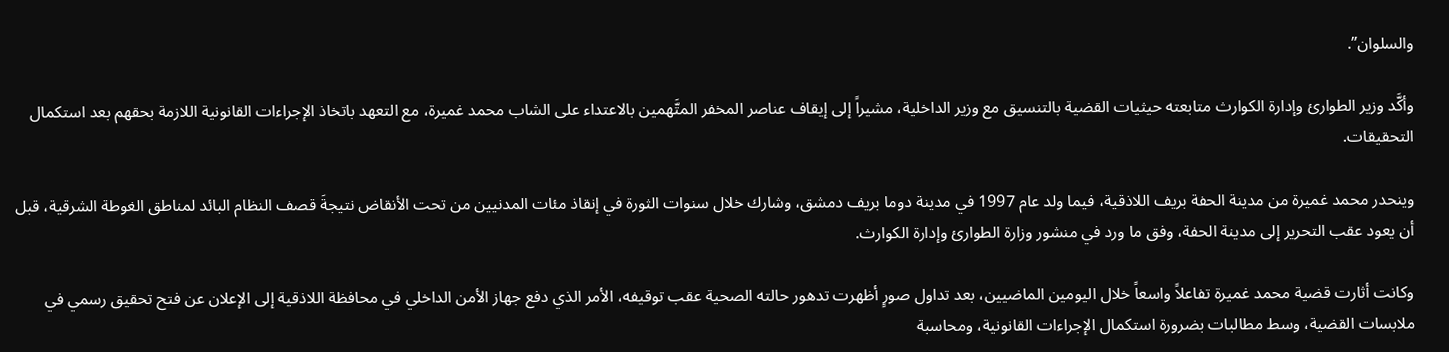والسلوان”.

وأكَّد وزير الطوارئ وإدارة الكوارث متابعته حيثيات القضية بالتنسيق مع وزير الداخلية، مشيراً إلى إيقاف عناصر المخفر المتَّهمين بالاعتداء على الشاب محمد غميرة، مع التعهد باتخاذ الإجراءات القانونية اللازمة بحقهم بعد استكمال التحقيقات.

وينحدر محمد غميرة من مدينة الحفة بريف اللاذقية، فيما ولد عام 1997 في مدينة دوما بريف دمشق، وشارك خلال سنوات الثورة في إنقاذ مئات المدنيين من تحت الأنقاض نتيجةَ قصف النظام البائد لمناطق الغوطة الشرقية، قبل أن يعود عقب التحرير إلى مدينة الحفة، وفق ما ورد في منشور وزارة الطوارئ وإدارة الكوارث.

وكانت أثارت قضية محمد غميرة تفاعلاً واسعاً خلال اليومين الماضيين، بعد تداول صورٍ أظهرت تدهور حالته الصحية عقب توقيفه، الأمر الذي دفع جهاز الأمن الداخلي في محافظة اللاذقية إلى الإعلان عن فتح تحقيق رسمي في ملابسات القضية، وسط مطالبات بضرورة استكمال الإجراءات القانونية، ومحاسبة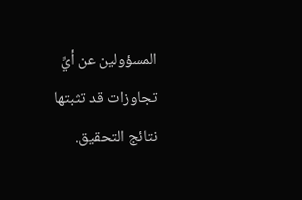المسؤولين عن أيِّ تجاوزات قد تثبتها نتائج التحقيق.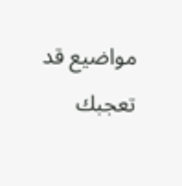مواضيع قد تعجبك